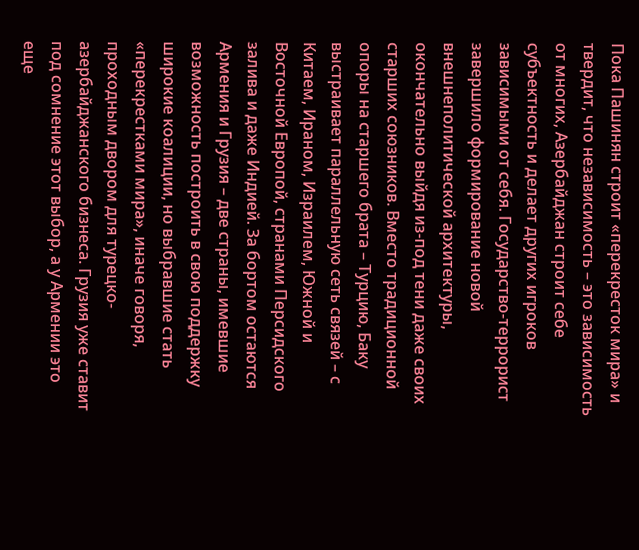Пока Пашинян строит «перекресток мира» и твердит, что независимость – это зависимость от многих, Азербайджан строит себе субъектность и делает других игроков зависимыми от себя. Государство-террорист завершило формирование новой внешнеполитической архитектуры, окончательно выйдя из-под тени даже своих старших союзников. Вместо традиционной опоры на старшего брата – Турцию, Баку выстраивает параллельную сеть связей – с Китаем, Ираном, Израилем, Южной и Восточной Европой, странами Персидского залива и даже Индией. За бортом остаются Армения и Грузия – две страны, имевшие возможность построить в свою поддержку широкие коалиции, но выбравшие стать «перекрестками мира», иначе говоря, проходным двором для турецко-азербайджанского бизнеса. Грузия уже ставит под сомнение этот выбор, а у Армении это еще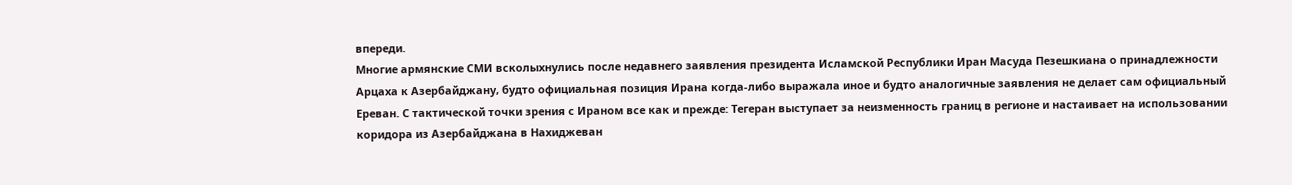впереди.
Многие армянские СМИ всколыхнулись после недавнего заявления президента Исламской Республики Иран Масуда Пезешкиана о принадлежности Арцаха к Азербайджану, будто официальная позиция Ирана когда-либо выражала иное и будто аналогичные заявления не делает сам официальный Ереван. С тактической точки зрения с Ираном все как и прежде: Тегеран выступает за неизменность границ в регионе и настаивает на использовании коридора из Азербайджана в Нахиджеван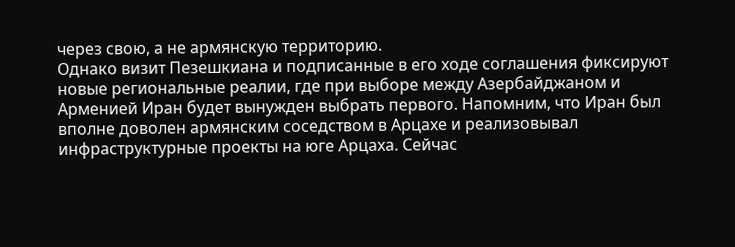через свою, а не армянскую территорию.
Однако визит Пезешкиана и подписанные в его ходе соглашения фиксируют новые региональные реалии, где при выборе между Азербайджаном и Арменией Иран будет вынужден выбрать первого. Напомним, что Иран был вполне доволен армянским соседством в Арцахе и реализовывал инфраструктурные проекты на юге Арцаха. Сейчас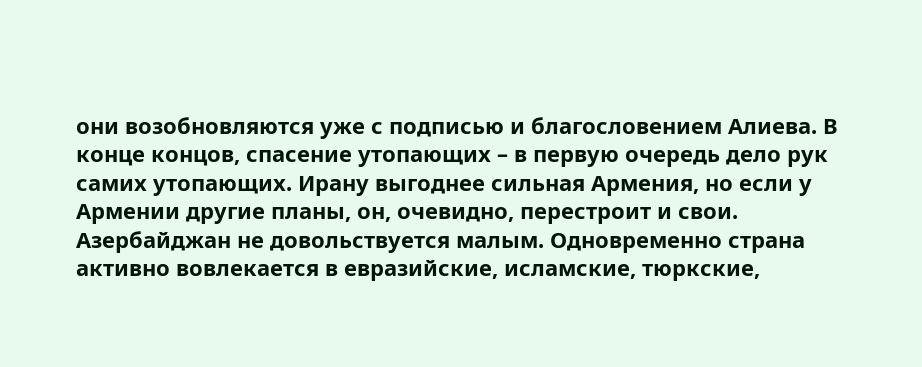они возобновляются уже с подписью и благословением Алиева. В конце концов, спасение утопающих – в первую очередь дело рук самих утопающих. Ирану выгоднее сильная Армения, но если у Армении другие планы, он, очевидно, перестроит и свои.
Азербайджан не довольствуется малым. Одновременно страна активно вовлекается в евразийские, исламские, тюркские,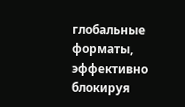глобальные форматы, эффективно блокируя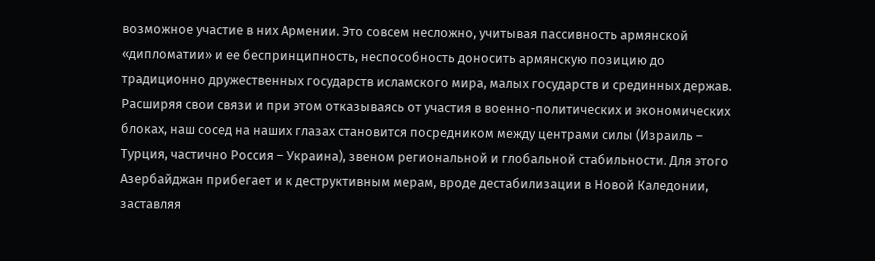возможное участие в них Армении. Это совсем несложно, учитывая пассивность армянской «дипломатии» и ее беспринципность, неспособность доносить армянскую позицию до традиционно дружественных государств исламского мира, малых государств и срединных держав. Расширяя свои связи и при этом отказываясь от участия в военно-политических и экономических блоках, наш сосед на наших глазах становится посредником между центрами силы (Израиль – Турция, частично Россия – Украина), звеном региональной и глобальной стабильности. Для этого Азербайджан прибегает и к деструктивным мерам, вроде дестабилизации в Новой Каледонии, заставляя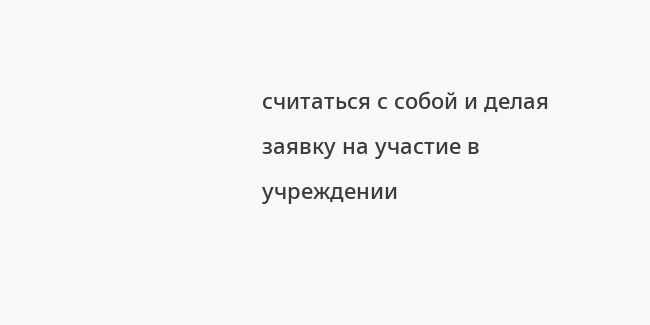считаться с собой и делая заявку на участие в учреждении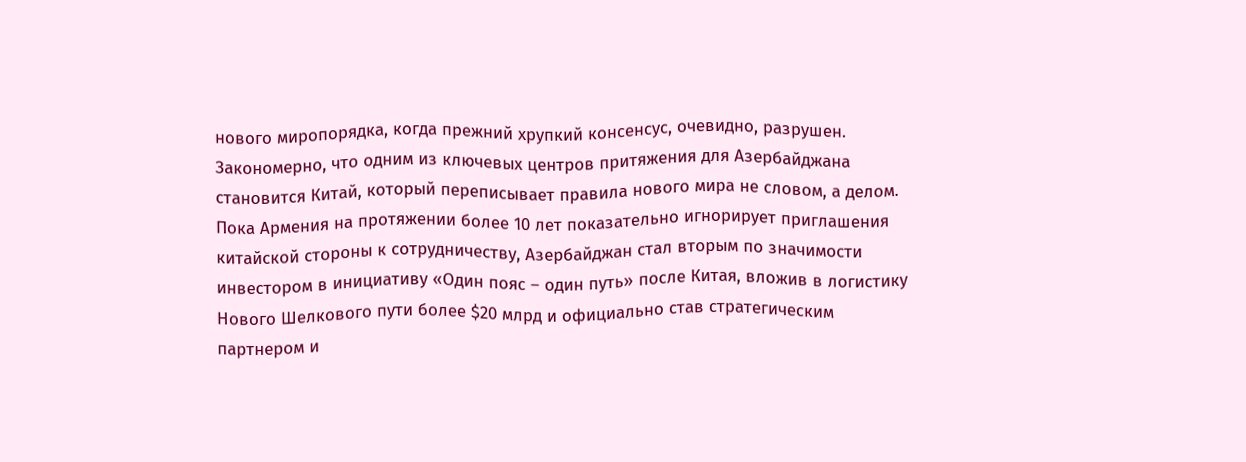нового миропорядка, когда прежний хрупкий консенсус, очевидно, разрушен.
Закономерно, что одним из ключевых центров притяжения для Азербайджана становится Китай, который переписывает правила нового мира не словом, а делом. Пока Армения на протяжении более 10 лет показательно игнорирует приглашения китайской стороны к сотрудничеству, Азербайджан стал вторым по значимости инвестором в инициативу «Один пояс – один путь» после Китая, вложив в логистику Нового Шелкового пути более $20 млрд и официально став стратегическим партнером и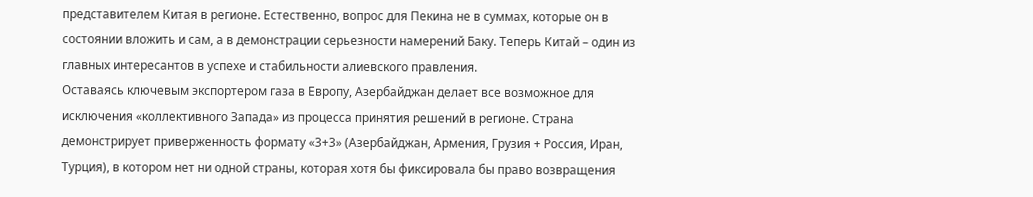представителем Китая в регионе. Естественно, вопрос для Пекина не в суммах, которые он в состоянии вложить и сам, а в демонстрации серьезности намерений Баку. Теперь Китай – один из главных интересантов в успехе и стабильности алиевского правления.
Оставаясь ключевым экспортером газа в Европу, Азербайджан делает все возможное для исключения «коллективного Запада» из процесса принятия решений в регионе. Страна демонстрирует приверженность формату «3+3» (Азербайджан, Армения, Грузия + Россия, Иран, Турция), в котором нет ни одной страны, которая хотя бы фиксировала бы право возвращения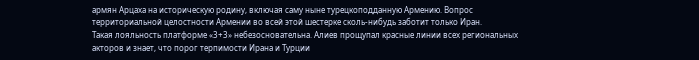армян Арцаха на историческую родину, включая саму ныне турецкоподданную Армению. Вопрос территориальной целостности Армении во всей этой шестерке сколь-нибудь заботит только Иран.
Такая лояльность платформе «3+3» небезосновательна. Алиев прощупал красные линии всех региональных акторов и знает, что порог терпимости Ирана и Турции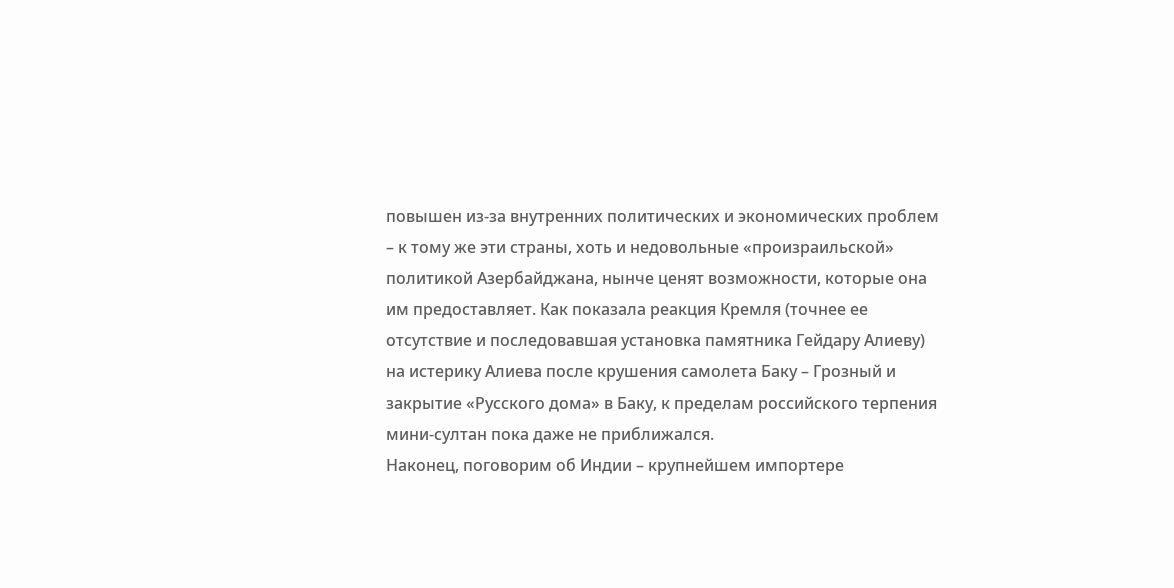повышен из-за внутренних политических и экономических проблем – к тому же эти страны, хоть и недовольные «произраильской» политикой Азербайджана, нынче ценят возможности, которые она им предоставляет. Как показала реакция Кремля (точнее ее отсутствие и последовавшая установка памятника Гейдару Алиеву) на истерику Алиева после крушения самолета Баку – Грозный и закрытие «Русского дома» в Баку, к пределам российского терпения мини-султан пока даже не приближался.
Наконец, поговорим об Индии – крупнейшем импортере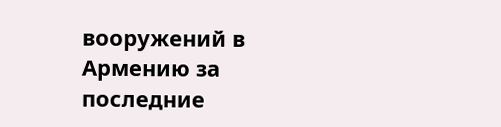вооружений в Армению за последние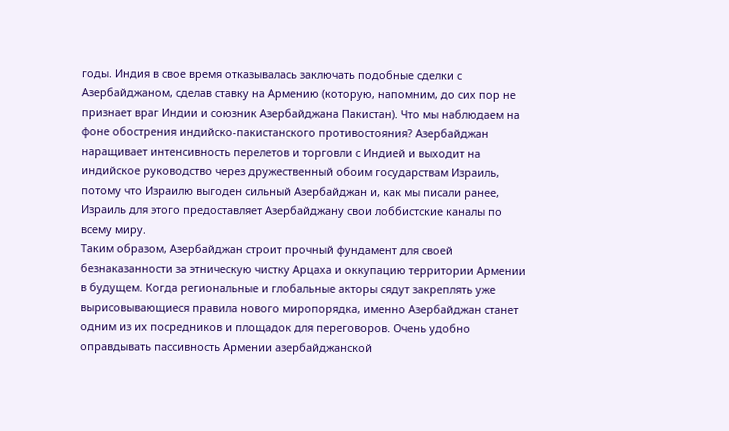годы. Индия в свое время отказывалась заключать подобные сделки с Азербайджаном, сделав ставку на Армению (которую, напомним, до сих пор не признает враг Индии и союзник Азербайджана Пакистан). Что мы наблюдаем на фоне обострения индийско-пакистанского противостояния? Азербайджан наращивает интенсивность перелетов и торговли с Индией и выходит на индийское руководство через дружественный обоим государствам Израиль, потому что Израилю выгоден сильный Азербайджан и, как мы писали ранее, Израиль для этого предоставляет Азербайджану свои лоббистские каналы по всему миру.
Таким образом, Азербайджан строит прочный фундамент для своей безнаказанности за этническую чистку Арцаха и оккупацию территории Армении в будущем. Когда региональные и глобальные акторы сядут закреплять уже вырисовывающиеся правила нового миропорядка, именно Азербайджан станет одним из их посредников и площадок для переговоров. Очень удобно оправдывать пассивность Армении азербайджанской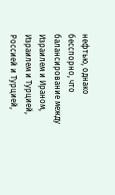нефтью, однако бесспорно, что балансирование между Израилем и Ираном, Израилем и Турцией, Россией и Турцией,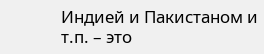Индией и Пакистаном и т.п. – это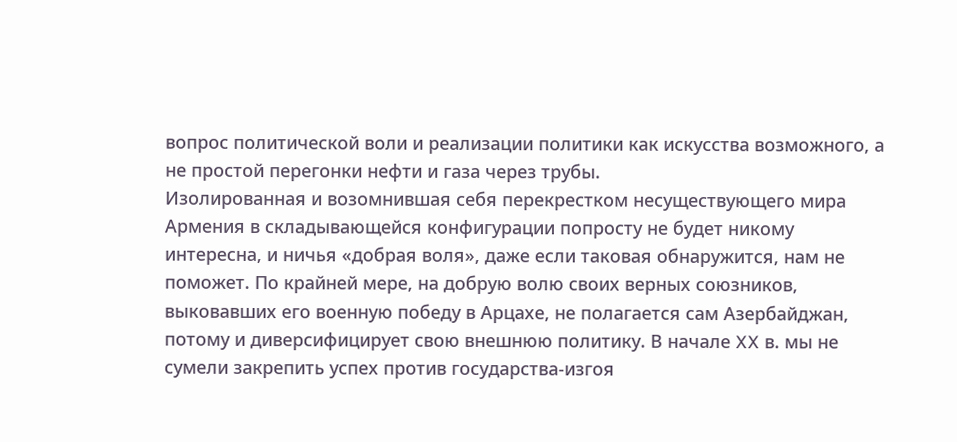вопрос политической воли и реализации политики как искусства возможного, а не простой перегонки нефти и газа через трубы.
Изолированная и возомнившая себя перекрестком несуществующего мира Армения в складывающейся конфигурации попросту не будет никому интересна, и ничья «добрая воля», даже если таковая обнаружится, нам не поможет. По крайней мере, на добрую волю своих верных союзников, выковавших его военную победу в Арцахе, не полагается сам Азербайджан, потому и диверсифицирует свою внешнюю политику. В начале XX в. мы не сумели закрепить успех против государства-изгоя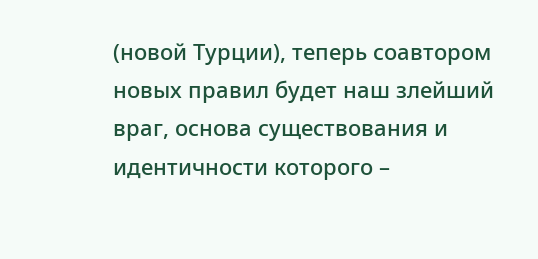(новой Турции), теперь соавтором новых правил будет наш злейший враг, основа существования и идентичности которого –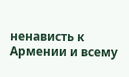ненависть к Армении и всему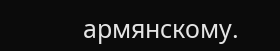армянскому.